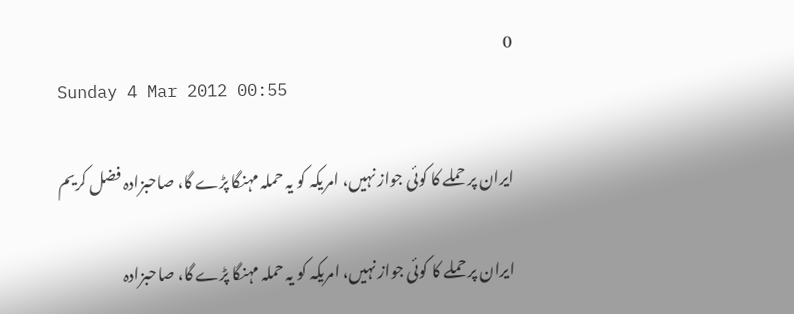0
Sunday 4 Mar 2012 00:55

ایران پر حملے کا کوئی جواز نہیں، امریکہ کو یہ حملہ مہنگا پڑے گا، صاحبزادہ فضل کریم

ایران پر حملے کا کوئی جواز نہیں، امریکہ کو یہ حملہ مہنگا پڑے گا، صاحبزادہ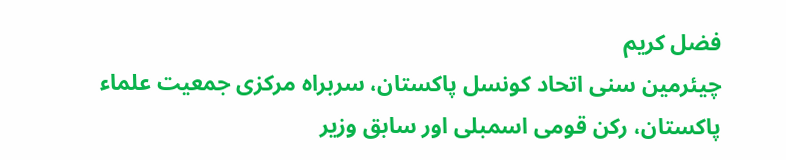فضل کریم
چیئرمین سنی اتحاد کونسل پاکستان، سربراہ مرکزی جمعیت علماء پاکستان، رکن قومی اسمبلی اور سابق وزیر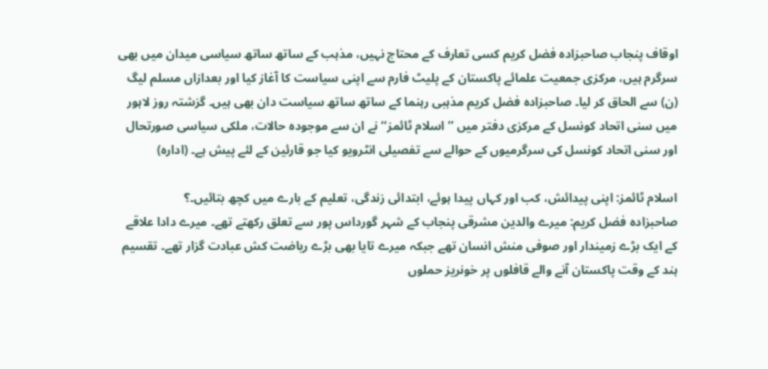اوقاف پنجاب صاحبزادہ فضل کریم کسی تعارف کے محتاج نہیں، مذہب کے ساتھ ساتھ سیاسی میدان میں بھی سرگرم ہیں، مرکزی جمعیت علمائے پاکستان کے پلیٹ فارم سے اپنی سیاست کا آغاز کیا اور بعدازاں مسلم لیگ (ن) سے الحاق کر لیا۔ صاحبزادہ فضل کریم مذہبی رہنما کے ساتھ ساتھ سیاست دان بھی ہیں۔ گزشتہ روز لاہور میں سنی اتحاد کونسل کے مرکزی دفتر میں ’’اسلام ٹائمز‘‘ نے ان سے موجودہ حالات، ملکی سیاسی صورتحال اور سنی اتحاد کونسل کی سرگرمیوں کے حوالے سے تفصیلی انٹرویو کیا جو قارئین کے لئے پیش ہے۔ (ادارہ)

اسلام ٹائمز: اپنی پیدائش، کب اور کہاں پیدا ہوئے، ابتدائی زندگی، تعلیم کے بارے میں کچھ بتائیں۔؟
صاحبزادہ فضل کریم: میرے والدین مشرقی پنجاب کے شہر گورداس پور سے تعلق رکھتے تھے۔ میرے دادا علاقے کے ایک بڑے زمیندار اور صوفی منش انسان تھے جبکہ میرے تایا بھی بڑے ریاضت کش عبادت گزار تھے۔ تقسیم ہند کے وقت پاکستان آنے والے قافلوں پر خونریز حملوں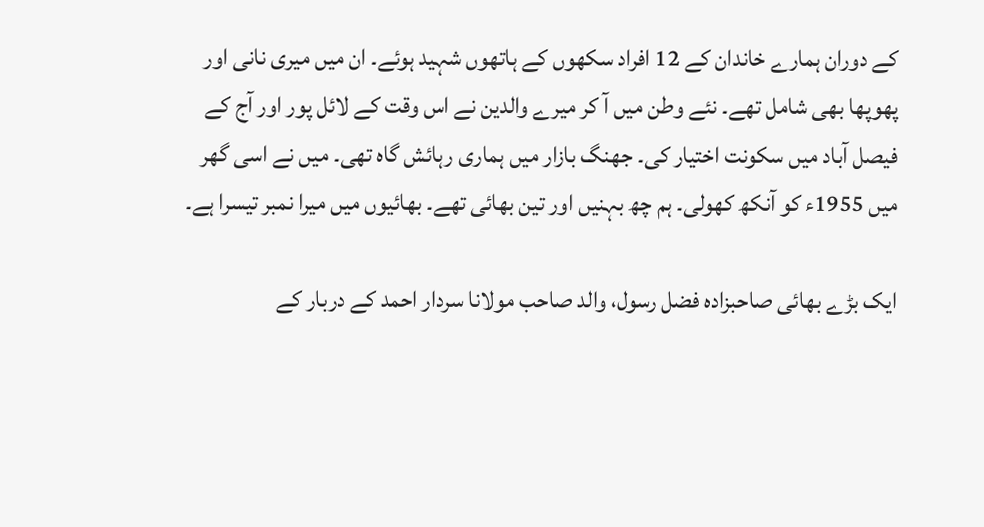کے دوران ہمارے خاندان کے 12 افراد سکھوں کے ہاتھوں شہید ہوئے۔ ان میں میری نانی اور پھوپھا بھی شامل تھے۔ نئے وطن میں آ کر میرے والدین نے اس وقت کے لائل پور اور آج کے فیصل آباد میں سکونت اختیار کی۔ جھنگ بازار میں ہماری رہائش گاہ تھی۔ میں نے اسی گھر میں 1955ء کو آنکھ کھولی۔ ہم چھ بہنیں اور تین بھائی تھے۔ بھائیوں میں میرا نمبر تیسرا ہے۔

ایک بڑے بھائی صاحبزادہ فضل رسول، والد صاحب مولانا سردار احمد کے دربار کے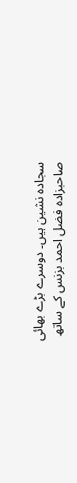سجادہ نشین ہیں۔ دوسرے بڑے بھائی صاحبزادہ فضل احمد بزنس کے ساتھ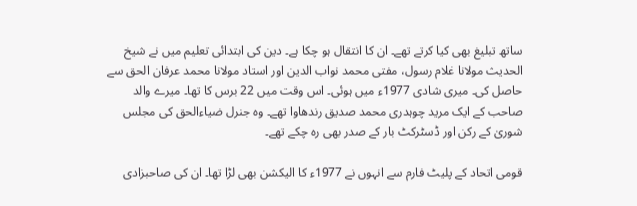ساتھ تبلیغ بھی کیا کرتے تھے۔ ان کا انتقال ہو چکا ہے۔ دین کی ابتدائی تعلیم میں نے شیخ الحدیث مولانا غلام رسول، مفتی محمد نواب الدین اور استاد مولانا محمد عرفان الحق سے حاصل کی۔ میری شادی 1977ء میں ہوئی۔ اس وقت میں 22 برس کا تھا۔ میرے والد صاحب کے ایک مرید چوہدری محمد صدیق رندھاوا تھے۔ وہ جنرل ضیاءالحق کی مجلس شوریٰ کے رکن اور ڈسٹرکٹ بار کے صدر بھی رہ چکے تھے۔

قومی اتحاد کے پلیٹ فارم سے انہوں نے 1977ء کا الیکشن بھی لڑا تھا۔ ان کی صاحبزادی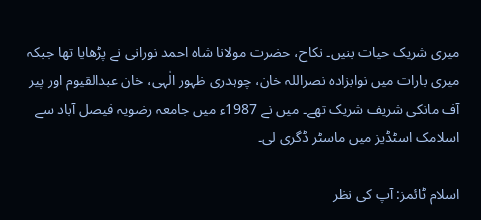میری شریک حیات بنیں۔ نکاح، حضرت مولانا شاہ احمد نورانی نے پڑھایا تھا جبکہ میری بارات میں نوابزادہ نصراللہ خان، چوہدری ظہور الٰہی، خان عبدالقیوم اور پیر آف مانکی شریف شریک تھے۔ میں نے 1987ء میں جامعہ رضویہ فیصل آباد سے اسلامک اسٹڈیز میں ماسٹر ڈگری لی۔

اسلام ٹائمز: آپ کی نظر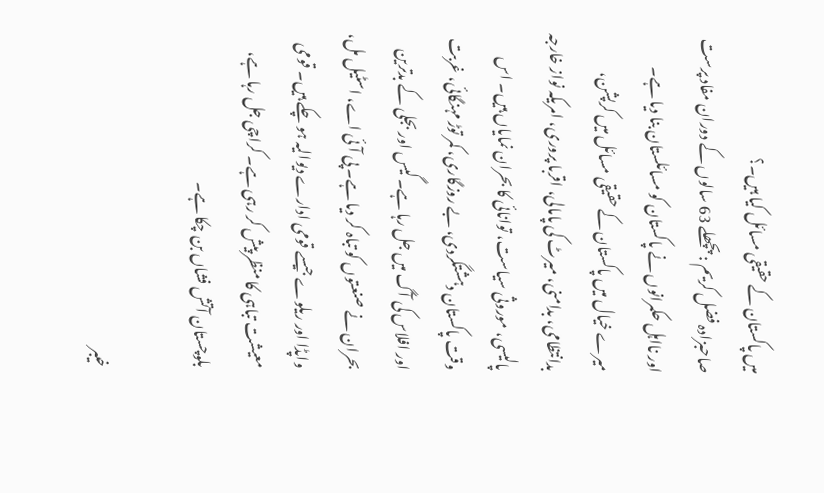میں پاکستان کے حقیقی مسائل کیا ہیں۔؟
صاحبزادہ فضل کریم : پچھلے 63 سالوں کے دوران مفاد پرست اور نااہل حکمرانوں نے پاکستان کو مسائلستان بنا دیا ہے۔ میرے خیال میں پاکستان کے حقیقی مسائل میں کرپشن، بدانتظامی، بدامنی، میرٹ کی پامالی، اقربا پروری، امریکہ نواز خارجہ پالیسی، موروثی سیاست، توانائی کا بحران نمایاں ہیں۔ اس وقت پاکستان دہشتگردی، بے روزگاری، کمر توڑ مہنگائی، غربت اور افلاس کی آگ میں جل رہا ہے۔ گیس اور بجلی کے بدترین بحران نے صنعتوں کو تباہ کر دیا ہے۔ پی آئی اے، اسٹیل مل، واپڈا اور ریلوے جیسے قومی ادارے دیوالیہ ہو چکے ہیں۔ قومی معیشت تباہی کا منظر پیش کر رہی ہے۔ کراچی جل رہا ہے، بلوچستان آتش فشاں بن چکا ہے۔

خیبر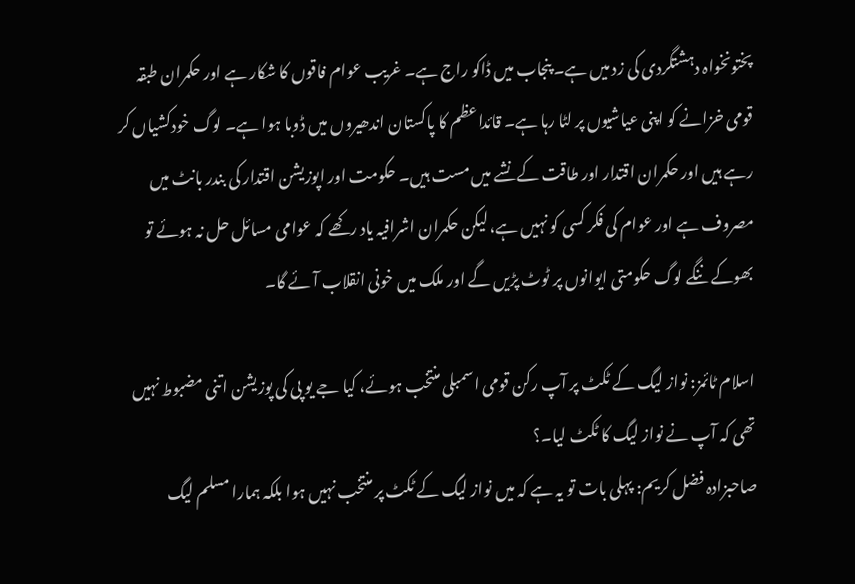پختونخواہ دہشتگردی کی زد میں ہے۔ پنجاب میں ڈاکو راج ہے۔ غریب عوام فاقوں کا شکار ہے اور حکمران طبقہ قومی خزانے کو اپنی عیاشیوں پر لٹا رہا ہے۔ قائداعظم کا پاکستان اندھیروں میں ڈوبا ہوا ہے۔ لوگ خودکشیاں کر رہے ہیں اور حکمران اقتدار اور طاقت کے نشے میں مست ہیں۔ حکومت اور اپوزیشن اقتدار کی بندر بانٹ میں مصروف ہے اور عوام کی فکر کسی کو نہیں ہے، لیکن حکمران اشرافیہ یاد رکھے کہ عوامی مسائل حل نہ ہوئے تو بھوکے ننگے لوگ حکومتی ایوانوں پر ٹوٹ پڑیں گے اور ملک میں خونی انقلاب آئے گا۔

اسلام ٹائمز: نواز لیگ کے ٹکٹ پر آپ رکن قومی اسمبلی منتخب ہوئے، کیا جے یو پی کی پوزیشن اتنی مضبوط نہیں تھی کہ آپ نے نواز لیگ کا ٹکٹ لیا۔؟
صاحبزادہ فضل کریم: پہلی بات تو یہ ہے کہ میں نواز لیگ کے ٹکٹ پر منتخب نہیں ہوا بلکہ ہمارا مسلم لیگ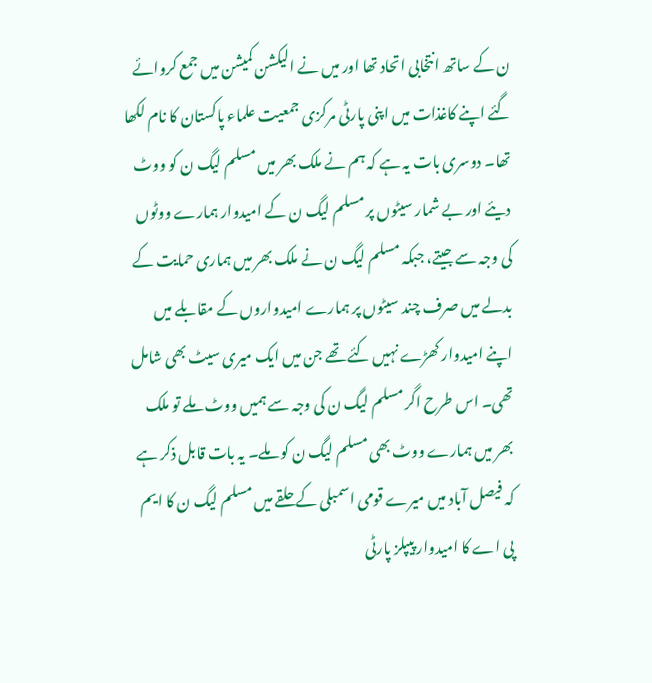ن کے ساتھ انتخابی اتحاد تھا اور میں نے الیکشن کمیشن میں جمع کروائے گئے اپنے کاغذات میں اپنی پارٹی مرکزی جمعیت علماء پاکستان کا نام لکھا تھا۔ دوسری بات یہ ہے کہ ہم نے ملک بھر میں مسلم لیگ ن کو ووٹ دیئے اور بے شمار سیٹوں پر مسلم لیگ ن کے امیدوار ہمارے ووٹوں کی وجہ سے جیتے، جبکہ مسلم لیگ ن نے ملک بھر میں ہماری حمایت کے بدلے میں صرف چند سیٹوں پر ہمارے امیدواروں کے مقابلے میں اپنے امیدوار کھڑے نہیں کئے تھے جن میں ایک میری سیٹ بھی شامل تھی۔ اس طرح اگر مسلم لیگ ن کی وجہ سے ہمیں ووٹ ملے تو ملک بھر میں ہمارے ووٹ بھی مسلم لیگ ن کو ملے۔ یہ بات قابل ذکر ہے کہ فیصل آباد میں میرے قومی اسمبلی کے حلقے میں مسلم لیگ ن کا ایم پی اے کا امیدوار پیپلز پارٹی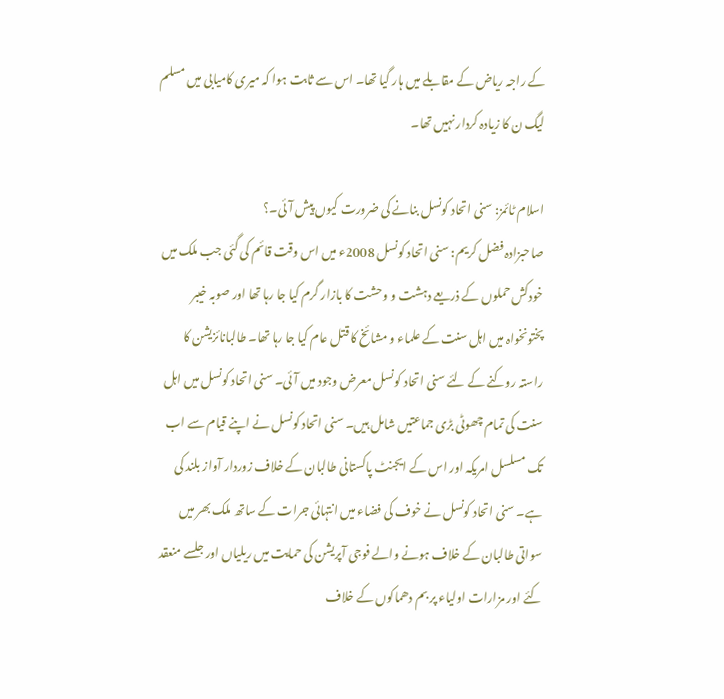کے راجہ ریاض کے مقابلے میں ہار گیا تھا۔ اس سے ثابت ہوا کہ میری کامیابی میں مسلم لیگ ن کا زیادہ کردار نہیں تھا۔

اسلام ٹائمز: سنی اتحاد کونسل بنانے کی ضرورت کیوں پیش آئی۔؟
صاحبزادہ فضل کریم: سنی اتحاد کونسل 2008ء میں اس وقت قائم کی گئی جب ملک میں خودکش حملوں کے ذریعے دہشت و وحشت کا بازار گرم کیا جا رہا تھا اور صوبہ خیبر پختونخواہ میں اہل سنت کے علماء و مشائخ کا قتل عام کیا جا رہا تھا۔ طالبانائزیشن کا راستہ روکنے کے لئے سنی اتحاد کونسل معرض وجود میں آئی۔ سنی اتحاد کونسل میں اہل سنت کی تمام چھوٹی بڑی جماعتیں شامل ہیں۔ سنی اتحاد کونسل نے اپنے قیام سے اب تک مسلسل امریکہ اور اس کے ایجنٹ پاکستانی طالبان کے خلاف زوردار آواز بلند کی ہے۔ سنی اتحاد کونسل نے خوف کی فضاء میں انتہائی جرات کے ساتھ ملک بھر میں سواتی طالبان کے خلاف ہونے والے فوجی آپریشن کی حمایت میں ریلیاں اور جلسے منعقد کئے اور مزارات اولیاء پر بم دھماکوں کے خلاف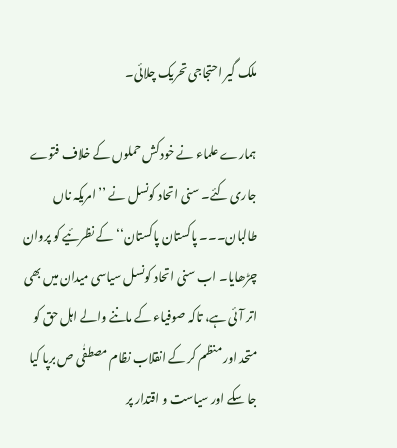ملک گیر احتجاجی تحریک چلائی۔

ہمارے علماء نے خودکش حملوں کے خلاف فتوے جاری کئے۔ سنی اتحاد کونسل نے ’’امریکہ ناں طالبان۔۔۔ پاکستان پاکستان‘‘ کے نظرئیے کو پروان چڑھایا۔ اب سنی اتحاد کونسل سیاسی میدان میں بھی اتر آئی ہے، تاکہ صوفیاء کے ماننے والے اہل حق کو متحد اور منظم کر کے انقلاب نظام مصطفٰی ص برپا کیا جا سکے اور سیاست و اقتدار پر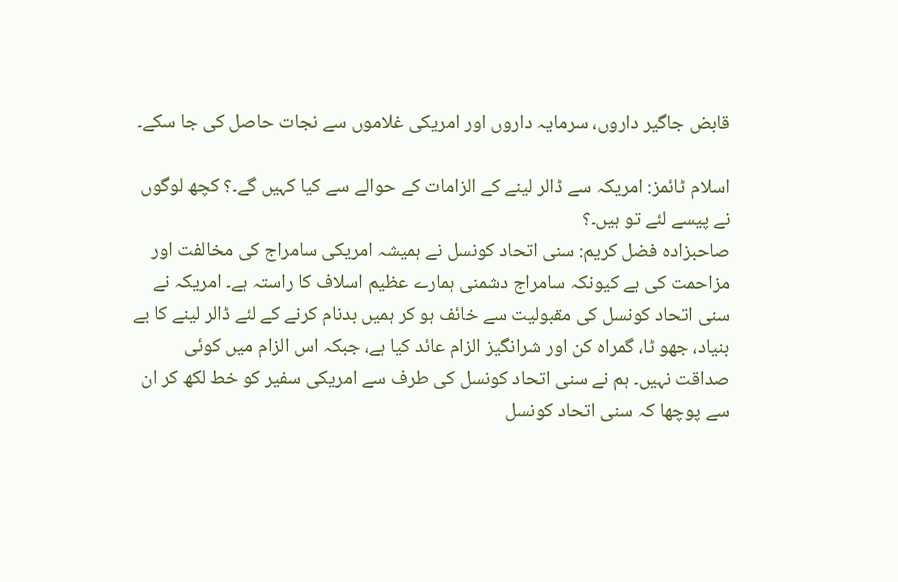قابض جاگیر داروں، سرمایہ داروں اور امریکی غلاموں سے نجات حاصل کی جا سکے۔

اسلام ٹائمز: امریکہ سے ڈالر لینے کے الزامات کے حوالے سے کیا کہیں گے۔؟ کچھ لوگوں نے پیسے لئے تو ہیں۔؟
صاحبزادہ فضل کریم: سنی اتحاد کونسل نے ہمیشہ امریکی سامراج کی مخالفت اور مزاحمت کی ہے کیونکہ سامراج دشمنی ہمارے عظیم اسلاف کا راستہ ہے۔ امریکہ نے سنی اتحاد کونسل کی مقبولیت سے خائف ہو کر ہمیں بدنام کرنے کے لئے ڈالر لینے کا بے بنیاد، جھو ٹا، گمراہ کن اور شرانگیز الزام عائد کیا ہے، جبکہ اس الزام میں کوئی صداقت نہیں۔ ہم نے سنی اتحاد کونسل کی طرف سے امریکی سفیر کو خط لکھ کر ان سے پوچھا کہ سنی اتحاد کونسل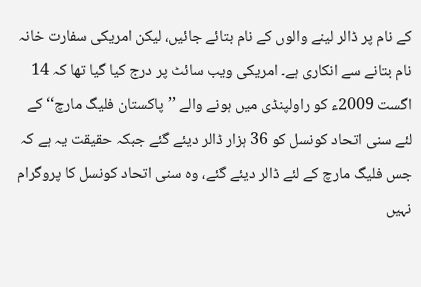کے نام پر ڈالر لینے والوں کے نام بتائے جائیں، لیکن امریکی سفارت خانہ نام بتانے سے انکاری ہے۔ امریکی ویب سائٹ پر درج کیا گیا تھا کہ 14 اگست 2009ء کو راولپنڈی میں ہونے والے ’’پاکستان فلیگ مارچ‘‘ کے لئے سنی اتحاد کونسل کو 36 ہزار ڈالر دیئے گئے جبکہ حقیقت یہ ہے کہ جس فلیگ مارچ کے لئے ڈالر دیئے گئے، وہ سنی اتحاد کونسل کا پروگرام نہیں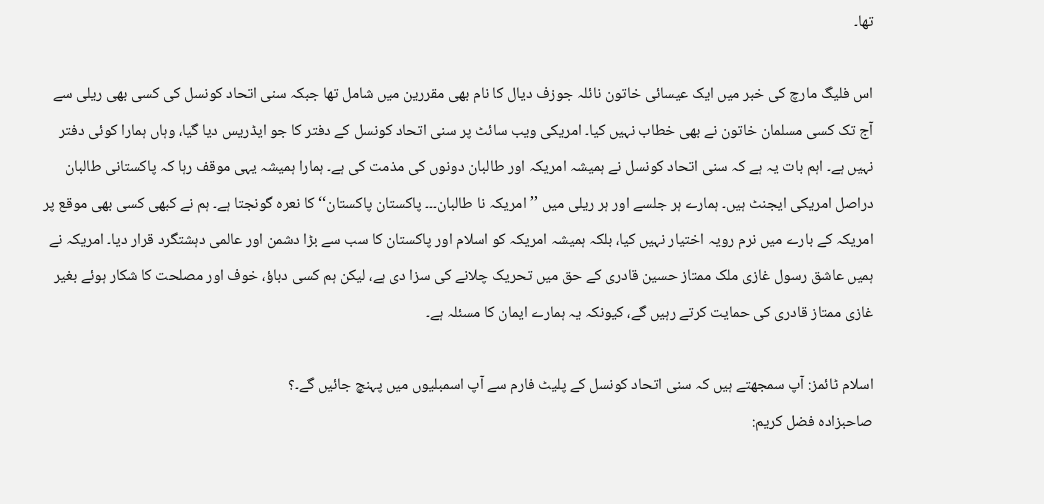تھا۔

اس فلیگ مارچ کی خبر میں ایک عیسائی خاتون نائلہ جوزف دیال کا نام بھی مقررین میں شامل تھا جبکہ سنی اتحاد کونسل کی کسی بھی ریلی سے آج تک کسی مسلمان خاتون نے بھی خطاب نہیں کیا۔ امریکی ویب سائٹ پر سنی اتحاد کونسل کے دفتر کا جو ایڈریس دیا گیا، وہاں ہمارا کوئی دفتر نہیں ہے۔ اہم بات یہ ہے کہ سنی اتحاد کونسل نے ہمیشہ امریکہ اور طالبان دونوں کی مذمت کی ہے۔ ہمارا ہمیشہ یہی موقف رہا کہ پاکستانی طالبان دراصل امریکی ایجنٹ ہیں۔ ہمارے ہر جلسے اور ہر ریلی میں ’’امریکہ نا طالبان۔۔۔ پاکستان پاکستان‘‘ کا نعرہ گونجتا ہے۔ ہم نے کبھی کسی بھی موقع پر امریکہ کے بارے میں نرم رویہ اختیار نہیں کیا، بلکہ ہمیشہ امریکہ کو اسلام اور پاکستان کا سب سے بڑا دشمن اور عالمی دہشتگرد قرار دیا۔ امریکہ نے ہمیں عاشق رسول غازی ملک ممتاز حسین قادری کے حق میں تحریک چلانے کی سزا دی ہے، لیکن ہم کسی دباؤ، خوف اور مصلحت کا شکار ہوئے بغیر غازی ممتاز قادری کی حمایت کرتے رہیں گے، کیونکہ یہ ہمارے ایمان کا مسئلہ ہے۔

اسلام ٹائمز: آپ سمجھتے ہیں کہ سنی اتحاد کونسل کے پلیٹ فارم سے آپ اسمبلیوں میں پہنچ جائیں گے۔؟
صاحبزادہ فضل کریم: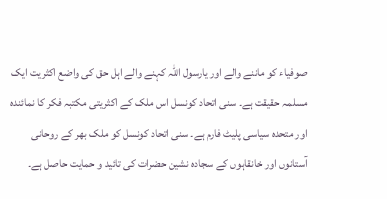صوفیاء کو ماننے والے اور یارسول اللہ کہنے والے اہل حق کی واضع اکثریت ایک مسلمہ حقیقت ہے۔ سنی اتحاد کونسل اس ملک کے اکثریتی مکتبہ فکر کا نمائندہ اور متحدہ سیاسی پلیٹ فارم ہے۔ سنی اتحاد کونسل کو ملک بھر کے روحانی آستانوں اور خانقاہوں کے سجادہ نشین حضرات کی تائید و حمایت حاصل ہے۔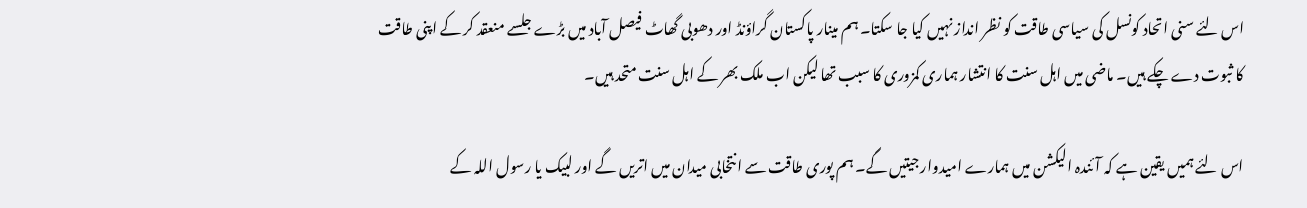اس لئے سنی اتحاد کونسل کی سیاسی طاقت کو نظر انداز نہیں کیا جا سکتا۔ ہم مینار پاکستان گراؤنڈ اور دھوبی گھاٹ فیصل آباد میں بڑے جلسے منعقد کر کے اپنی طاقت کا ثبوت دے چکے ہیں۔ ماضی میں اہل سنت کا انتشار ہماری کمزوری کا سبب تھا لیکن اب ملک بھر کے اہل سنت متحد ہیں۔

اس لئے ہمیں یقین ہے کہ آئندہ الیکشن میں ہمارے امیدوار جیتیں گے۔ ہم پوری طاقت سے انتخابی میدان میں اتریں گے اور لبیک یا رسول اللہ کے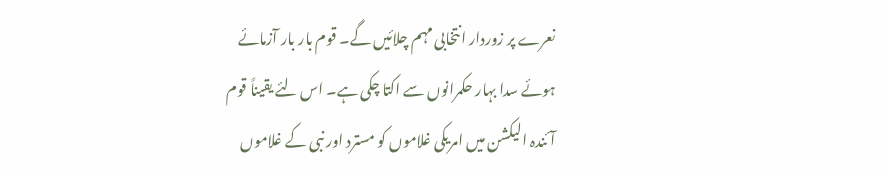نعرے پر زوردار انتخابی مہم چلائیں گے۔ قوم بار بار آزمائے ہوئے سدا بہار حکمرانوں سے اکتا چکی ہے۔ اس لئے یقیناً قوم آئندہ الیکشن میں امریکی غلاموں کو مسترد اور نبی کے غلاموں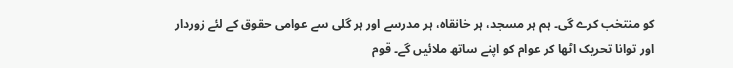کو منتخب کرے گی۔ ہم ہر مسجد، ہر خانقاہ، ہر مدرسے اور ہر گلی سے عوامی حقوق کے لئے زوردار اور توانا تحریک اٹھا کر عوام کو اپنے ساتھ ملائیں گے۔ قوم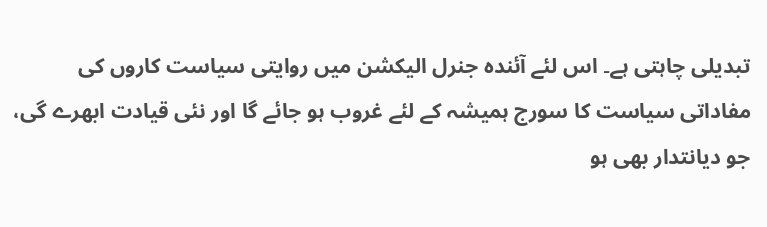تبدیلی چاہتی ہے۔ اس لئے آئندہ جنرل الیکشن میں روایتی سیاست کاروں کی مفاداتی سیاست کا سورج ہمیشہ کے لئے غروب ہو جائے گا اور نئی قیادت ابھرے گی، جو دیانتدار بھی ہو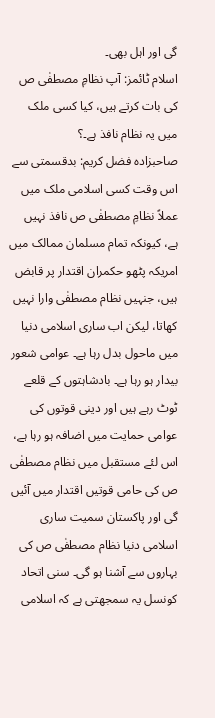گی اور اہل بھی۔
اسلام ٹائمز: آپ نظامِ مصطفٰی ص کی بات کرتے ہیں، کیا کسی ملک میں یہ نظام نافذ ہے۔؟
صاحبزادہ فضل کریم: بدقسمتی سے اس وقت کسی اسلامی ملک میں عملاً نظامِ مصطفٰی ص نافذ نہیں ہے، کیونکہ تمام مسلمان ممالک میں امریکہ پٹھو حکمران اقتدار پر قابض ہیں، جنہیں نظام مصطفٰی وارا نہیں کھاتا، لیکن اب ساری اسلامی دنیا میں ماحول بدل رہا ہے۔ عوامی شعور بیدار ہو رہا ہے۔ بادشاہتوں کے قلعے ٹوٹ رہے ہیں اور دینی قوتوں کی عوامی حمایت میں اضافہ ہو رہا ہے، اس لئے مستقبل میں نظام مصطفٰی ص کی حامی قوتیں اقتدار میں آئیں گی اور پاکستان سمیت ساری اسلامی دنیا نظام مصطفٰی ص کی بہاروں سے آشنا ہو گی۔ سنی اتحاد کونسل یہ سمجھتی ہے کہ اسلامی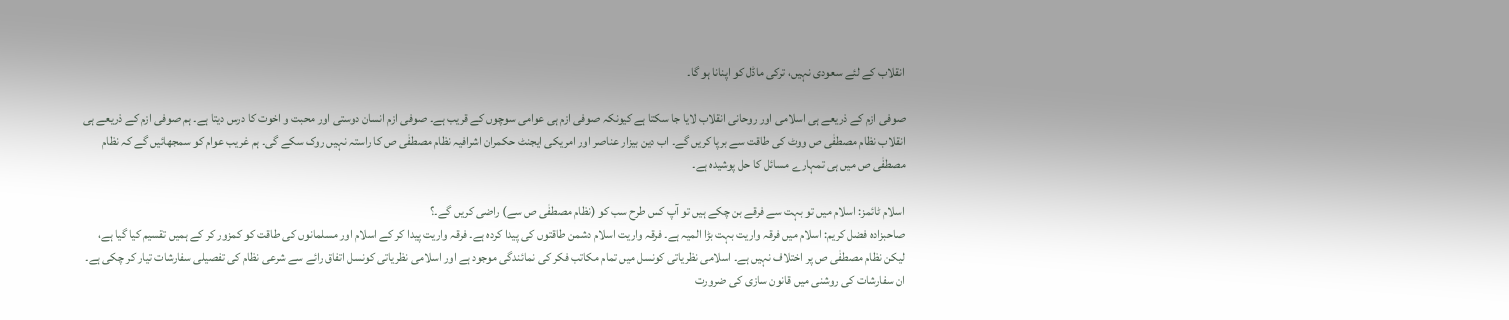انقلاب کے لئے سعودی نہیں، ترکی ماڈل کو اپنانا ہو گا۔

صوفی ازم کے ذریعے ہی اسلامی اور روحانی انقلاب لایا جا سکتا ہے کیونکہ صوفی ازم ہی عوامی سوچوں کے قریب ہے۔ صوفی ازم انسان دوستی اور محبت و اخوت کا درس دیتا ہے۔ ہم صوفی ازم کے ذریعے ہی انقلاب نظام مصطفٰی ص ووٹ کی طاقت سے برپا کریں گے۔ اب دین بیزار عناصر اور امریکی ایجنٹ حکمران اشرافیہ نظام مصطفٰی ص کا راستہ نہیں روک سکے گی۔ ہم غریب عوام کو سمجھائیں گے کہ نظام مصطفٰی ص میں ہی تمہارے مسائل کا حل پوشیدہ ہے۔

اسلام ٹائمز: اسلام میں تو بہت سے فرقے بن چکے ہیں تو آپ کس طرح سب کو (نظام مصطفٰی ص سے) راضی کریں گے۔؟
صاحبزادہ فضل کریم: اسلام میں فرقہ واریت بہت بڑا المیہ ہے۔ فرقہ واریت اسلام دشمن طاقتوں کی پیدا کردہ ہے۔ فرقہ واریت پیدا کر کے اسلام اور مسلمانوں کی طاقت کو کمزور کر کے ہمیں تقسیم کیا گیا ہے، لیکن نظام مصطفٰی ص پر اختلاف نہیں ہے۔ اسلامی نظریاتی کونسل میں تمام مکاتب فکر کی نمائندگی موجود ہے اور اسلامی نظریاتی کونسل اتفاق رائے سے شرعی نظام کی تفصیلی سفارشات تیار کر چکی ہے۔ ان سفارشات کی روشنی میں قانون سازی کی ضرورت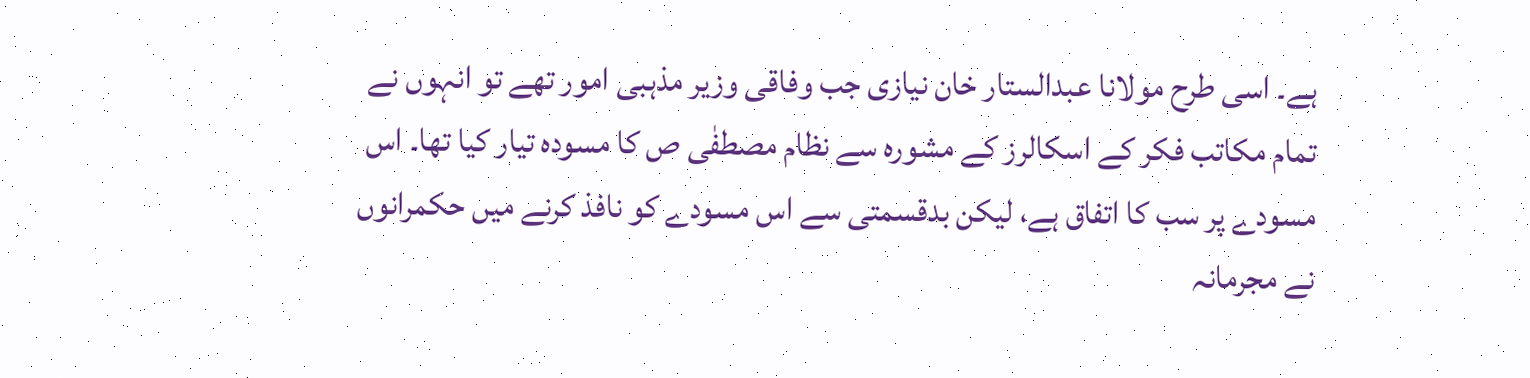ہے۔ اسی طرح مولانا عبدالستار خان نیازی جب وفاقی وزیر مذہبی امور تھے تو انہوں نے تمام مکاتب فکر کے اسکالرز کے مشورہ سے نظام مصطفٰی ص کا مسودہ تیار کیا تھا۔ اس مسودے پر سب کا اتفاق ہے، لیکن بدقسمتی سے اس مسودے کو نافذ کرنے میں حکمرانوں نے مجرمانہ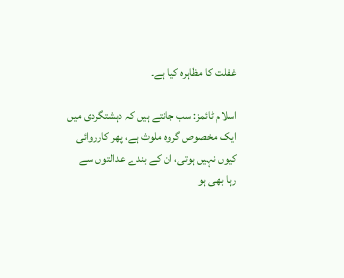غفلت کا مظاہرہ کیا ہے۔

اسلام ٹائمز: سب جانتے ہیں کہ دہشتگردی میں ایک مخصوص گروہ ملوث ہے، پھر کارروائی کیوں نہیں ہوتی، ان کے بندے عدالتوں سے رہا بھی ہو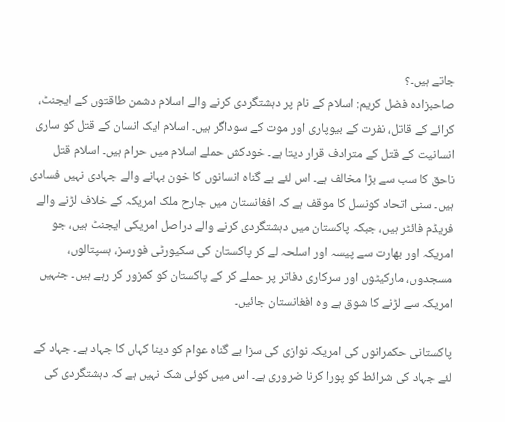جاتے ہیں۔؟
صاحبزادہ فضل کریم: اسلام کے نام پر دہشتگردی کرنے والے اسلام دشمن طاقتوں کے ایجنٹ، کرائے کے قاتل، نفرت کے بیوپاری اور موت کے سوداگر ہیں۔ اسلام ایک انسان کے قتل کو ساری انسانیت کے قتل کے مترادف قرار دیتا ہے۔ خودکش حملے اسلام میں حرام ہیں۔ اسلام قتل ناحق کا سب سے بڑا مخالف ہے۔ اس لئے بے گناہ انسانوں کا خون بہانے والے جہادی نہیں فسادی ہیں۔ سنی اتحاد کونسل کا موقف ہے کہ افغانستان میں جارح ملک امریکہ کے خلاف لڑنے والے فریڈم فائٹر ہیں، جبکہ پاکستان میں دہشتگردی کرنے والے دراصل امریکی ایجنٹ ہیں، جو امریکہ اور بھارت سے پیسہ اور اسلحہ لے کر پاکستان کی سکیورٹی فورسز، ہسپتالوں، مسجدوں، مارکیٹوں اور سرکاری دفاتر پر حملے کر کے پاکستان کو کمزور کر رہے ہیں۔ جنہیں امریکہ سے لڑنے کا شوق ہے وہ افغانستان جائیں۔

پاکستانی حکمرانوں کی امریکہ نوازی کی سزا بے گناہ عوام کو دینا کہاں کا جہاد ہے۔ جہاد کے لئے جہاد کی شرائط کو پورا کرنا ضروری ہے۔ اس میں کوئی شک نہیں ہے کہ دہشتگردی کی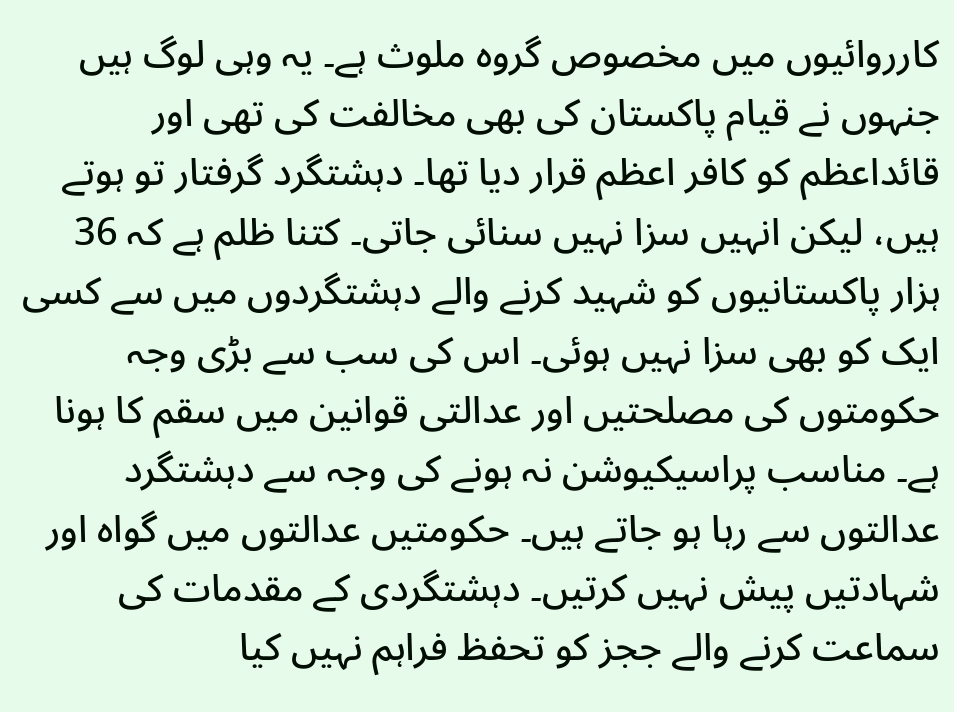کارروائیوں میں مخصوص گروہ ملوث ہے۔ یہ وہی لوگ ہیں جنہوں نے قیام پاکستان کی بھی مخالفت کی تھی اور قائداعظم کو کافر اعظم قرار دیا تھا۔ دہشتگرد گرفتار تو ہوتے ہیں، لیکن انہیں سزا نہیں سنائی جاتی۔ کتنا ظلم ہے کہ 36 ہزار پاکستانیوں کو شہید کرنے والے دہشتگردوں میں سے کسی ایک کو بھی سزا نہیں ہوئی۔ اس کی سب سے بڑی وجہ حکومتوں کی مصلحتیں اور عدالتی قوانین میں سقم کا ہونا ہے۔ مناسب پراسیکیوشن نہ ہونے کی وجہ سے دہشتگرد عدالتوں سے رہا ہو جاتے ہیں۔ حکومتیں عدالتوں میں گواہ اور شہادتیں پیش نہیں کرتیں۔ دہشتگردی کے مقدمات کی سماعت کرنے والے ججز کو تحفظ فراہم نہیں کیا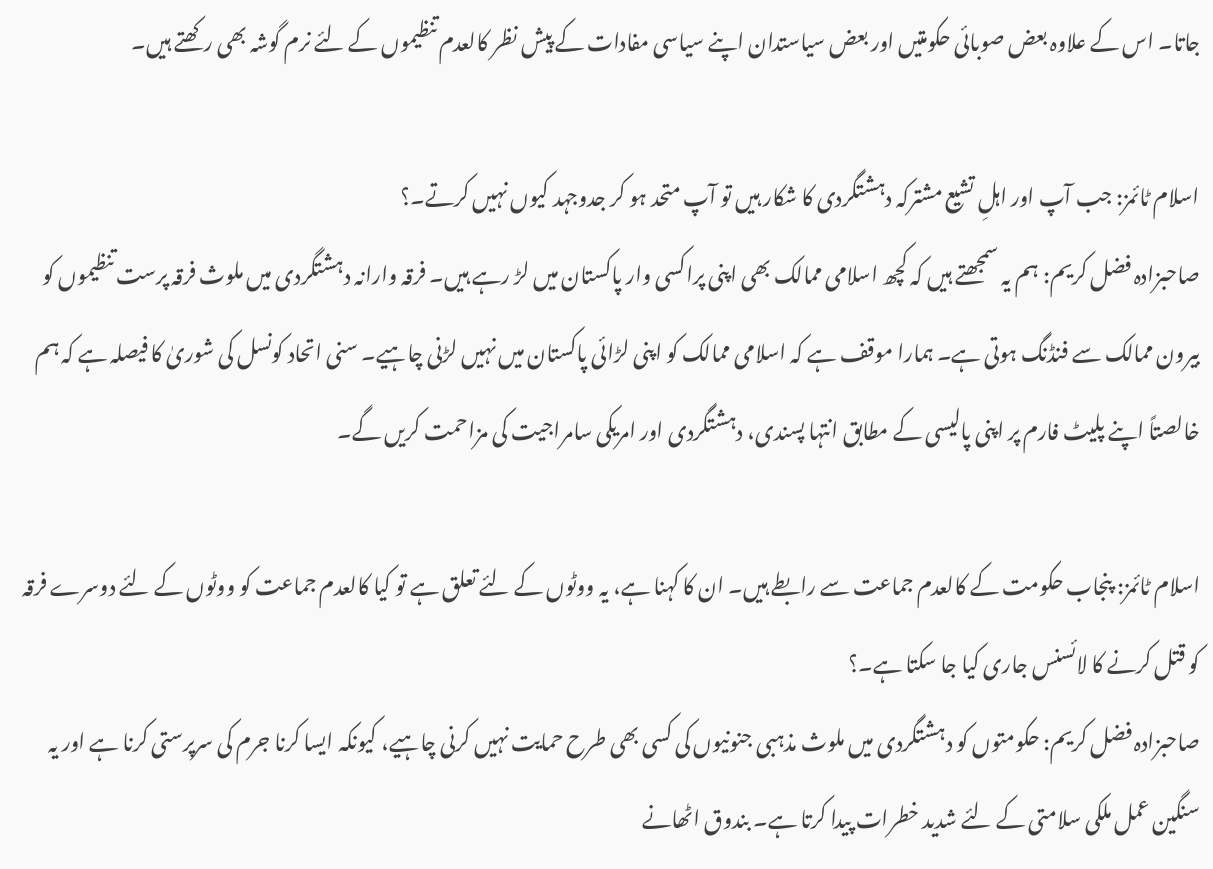جاتا۔ اس کے علاوہ بعض صوبائی حکومتیں اور بعض سیاستدان اپنے سیاسی مفادات کے پیش نظر کالعدم تنظیموں کے لئے نرم گوشہ بھی رکھتے ہیں۔

اسلام ٹائمز: جب آپ اور اہلِ تشیع مشترکہ دہشتگردی کا شکار ہیں تو آپ متحد ہو کر جدوجہد کیوں نہیں کرتے۔؟
صاحبزادہ فضل کریم: ہم یہ سمجھتے ہیں کہ کچھ اسلامی ممالک بھی اپنی پراکسی وار پاکستان میں لڑ رہے ہیں۔ فرقہ وارانہ دہشتگردی میں ملوث فرقہ پرست تنظیموں کو بیرون ممالک سے فنڈنگ ہوتی ہے۔ ہمارا موقف ہے کہ اسلامی ممالک کو اپنی لڑائی پاکستان میں نہیں لڑنی چاہیے۔ سنی اتحاد کونسل کی شوریٰ کا فیصلہ ہے کہ ہم خالصتاً اپنے پلیٹ فارم پر اپنی پالیسی کے مطابق انتہا پسندی، دہشتگردی اور امریکی سامراجیت کی مزاحمت کریں گے۔

اسلام ٹائمز: پنجاب حکومت کے کالعدم جماعت سے رابطے ہیں۔ ان کا کہنا ہے، یہ ووٹوں کے لئے تعلق ہے تو کیا کالعدم جماعت کو ووٹوں کے لئے دوسرے فرقہ کو قتل کرنے کا لائسنس جاری کیا جا سکتا ہے۔؟
صاحبزادہ فضل کریم: حکومتوں کو دہشتگردی میں ملوث مذہبی جنونیوں کی کسی بھی طرح حمایت نہیں کرنی چاہیے، کیونکہ ایسا کرنا جرم کی سرپرستی کرنا ہے اور یہ سنگین عمل ملکی سلامتی کے لئے شدید خطرات پیدا کرتا ہے۔ بندوق اٹھانے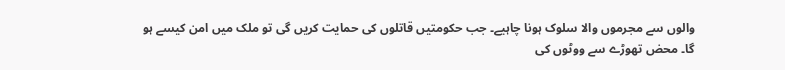والوں سے مجرموں والا سلوک ہونا چاہیے۔ جب حکومتیں قاتلوں کی حمایت کریں گی تو ملک میں امن کیسے ہو گا۔ محض تھوڑے سے ووٹوں کی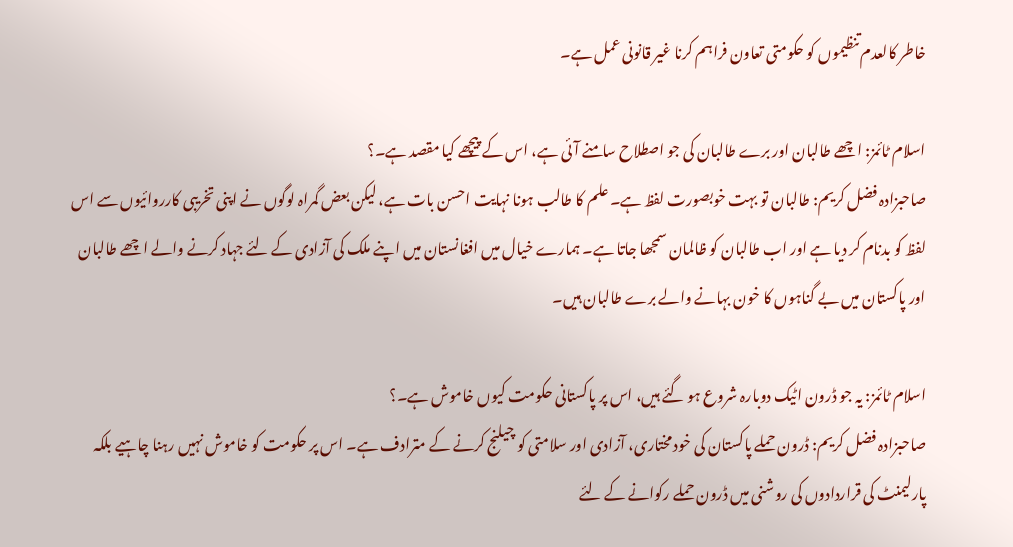خاطر کالعدم تنظیموں کو حکومتی تعاون فراہم کرنا غیر قانونی عمل ہے۔

اسلام ٹائمز: اچھے طالبان اور برے طالبان کی جو اصطلاح سامنے آئی ہے، اس کے پیچھے کیا مقصد ہے۔؟
صاحبزادہ فضل کریم: طالبان تو بہت خوبصورت لفظ ہے۔ علم کا طالب ہونا نہایت احسن بات ہے، لیکن بعض گمراہ لوگوں نے اپنی تخریبی کارروائیوں سے اس لفظ کو بدنام کر دیا ہے اور اب طالبان کو ظالمان سمجھا جاتا ہے۔ ہمارے خیال میں افغانستان میں اپنے ملک کی آزادی کے لئے جہاد کرنے والے اچھے طالبان اور پاکستان میں بے گناہوں کا خون بہانے والے برے طالبان ہیں۔

اسلام ٹائمز: یہ جو ڈرون اٹیک دوبارہ شروع ہو گئے ہیں، اس پر پاکستانی حکومت کیوں خاموش ہے۔؟
صاحبزادہ فضل کریم: ڈرون حملے پاکستان کی خود مختاری، آزادی اور سلامتی کو چیلنج کرنے کے مترادف ہے۔ اس پر حکومت کو خاموش نہیں رہنا چاہیے بلکہ پارلیمنٹ کی قراردادوں کی روشنی میں ڈرون حملے رکوانے کے لئے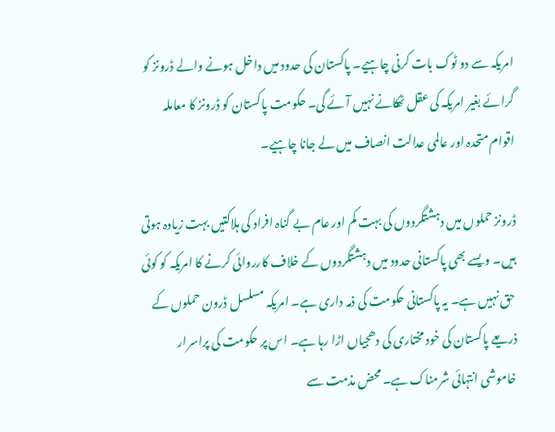امریکہ سے دو ٹوک بات کرنی چاہیے۔ پاکستان کی حدود میں داخل ہونے والے ڈرونز کو گرائے بغیر امریکہ کی عقل ٹھکانے نہیں آئے گی۔ حکومت پاکستان کو ڈرونز کا معاملہ اقوام متحدہ اور عالمی عدالت انصاف میں لے جانا چاہیے۔

ڈرونز حملوں میں دہشتگردوں کی بہت کم اور عام بے گناہ افراد کی ہلاکتیں بہت زیادہ ہوتی ہیں۔ ویسے بھی پاکستانی حدود میں دہشتگردوں کے خلاف کارروائی کرنے کا امریکہ کو کوئی حق نہیں ہے۔ یہ پاکستانی حکومت کی ذمہ داری ہے۔ امریکہ مسلسل ڈرون حملوں کے ذریعے پاکستان کی خود مختاری کی دھجیاں اڑا رہا ہے۔ اس پر حکومت کی پراسرار خاموشی انتہائی شرمناک ہے۔ محض مذمت سے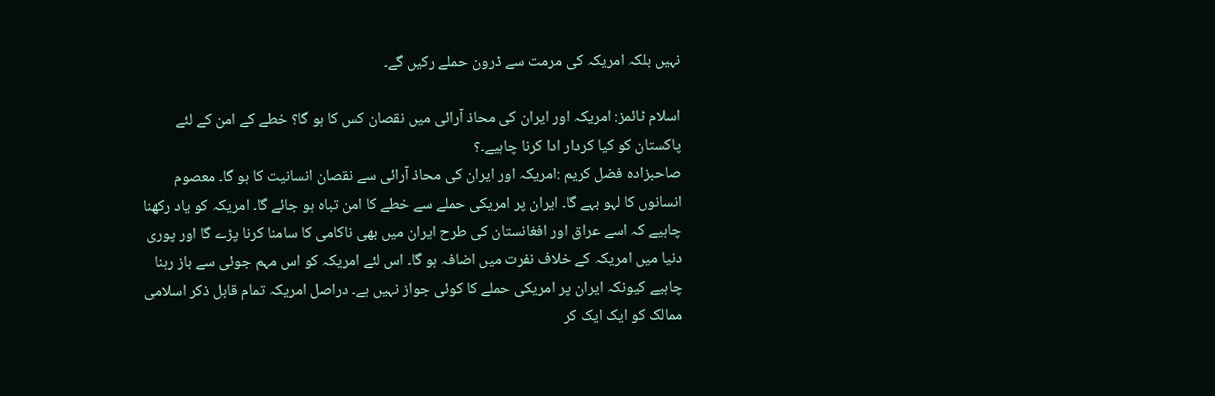نہیں بلکہ امریکہ کی مرمت سے ڈرون حملے رکیں گے۔

اسلام ٹائمز: امریکہ اور ایران کی محاذ آرائی میں نقصان کس کا ہو گا؟ خطے کے امن کے لئے پاکستان کو کیا کردار ادا کرنا چاہیے۔؟
صاحبزادہ فضل کریم :امریکہ اور ایران کی محاذ آرائی سے نقصان انسانیت کا ہو گا۔ معصوم انسانوں کا لہو بہے گا۔ ایران پر امریکی حملے سے خطے کا امن تباہ ہو جائے گا۔ امریکہ کو یاد رکھنا چاہیے کہ اسے عراق اور افغانستان کی طرح ایران میں بھی ناکامی کا سامنا کرنا پڑے گا اور پوری دنیا میں امریکہ کے خلاف نفرت میں اضافہ ہو گا۔ اس لئے امریکہ کو اس مہم جوئی سے باز رہنا چاہیے کیونکہ ایران پر امریکی حملے کا کوئی جواز نہیں ہے۔ دراصل امریکہ تمام قابل ذکر اسلامی ممالک کو ایک ایک کر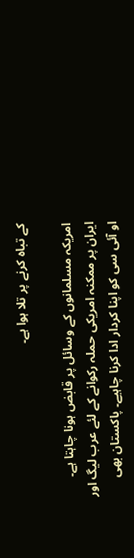کے تباہ کرنے پر تلا ہوا ہے۔

امریکہ مسلمانوں کے وسائل پر قابض ہونا چاہتا ہے۔ ایران پر ممکنہ امریکی حملہ رکوانے کے لئے عرب لیگ اور او آئی سی کو اپنا کردار ادا کرنا چاہیے۔ پاکستان بھی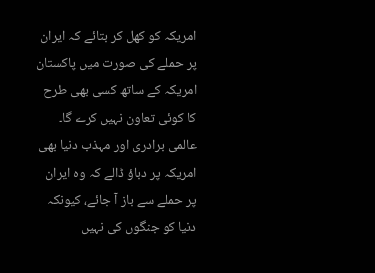امریکہ کو کھل کر بتائے کہ ایران پر حملے کی صورت میں پاکستان امریکہ کے ساتھ کسی بھی طرح کا کوئی تعاون نہیں کرے گا۔ عالمی برادری اور مہذب دنیا بھی امریکہ پر دباؤ ڈالے کہ وہ ایران پر حملے سے باز آ جائے، کیونکہ دنیا کو جنگوں کی نہیں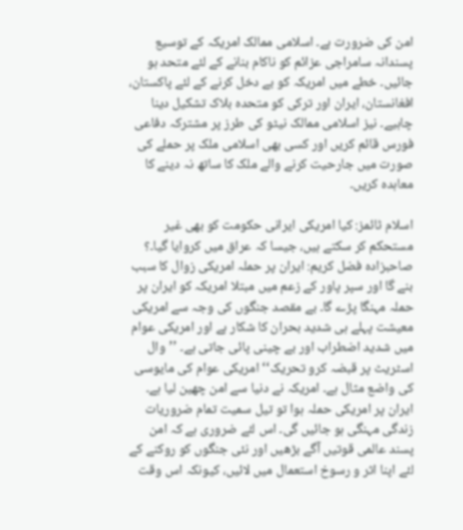امن کی ضرورت ہے۔ اسلامی ممالک امریکہ کے توسیع پسندانہ سامراجی عزائم کو ناکام بنانے کے لئے متحد ہو جائیں۔ خطے میں امریکہ کو بے دخل کرنے کے لئے پاکستان، افغانستان، ایران اور ترکی کو متحدہ بلاک تشکیل دینا چاہیے۔ نیز اسلامی ممالک نیٹو کی طرز پر مشترکہ دفاعی فورس قائم کریں اور کسی بھی اسلامی ملک پر حملے کی صورت میں جارحیت کرنے والے ملک کا ساتھ نہ دینے کا معاہدہ کریں۔

اسلام ٹائمز: کیا امریکی ایرانی حکومت کو بھی غیر مستحکم کر سکتے ہیں، جیسا کہ عراق میں کروایا گیا۔؟
صاحبزادہ فضل کریم: ایران پر حملہ امریکی زوال کا سبب بنے گا اور سپر پاور کے زعم میں مبتلا امریکہ کو ایران پر حملہ مہنگا پڑے گا۔ بے مقصد جنگوں کی وجہ سے امریکی معیشت پہلے ہی شدید بحران کا شکار ہے اور امریکی عوام میں شدید اضطراب اور بے چینی پائی جاتی ہے۔ ’’وال اسٹریٹ پر قبضہ کرو تحریک‘‘ امریکی عوام کی مایوسی کی واضع مثال ہے۔ امریکہ نے دنیا سے امن چھین لیا ہے۔ ایران پر امریکی حملہ ہوا تو تیل سمیت تمام ضروریات زندگی مہنگی ہو جائیں گی۔ اس لئے ضروری ہے کہ امن پسند عالمی قوتیں آگے بڑھیں اور نئی جنگوں کو روکنے کے لئے اپنا اثر و رسوخ استعمال میں لائیں، کیونکہ اس وقت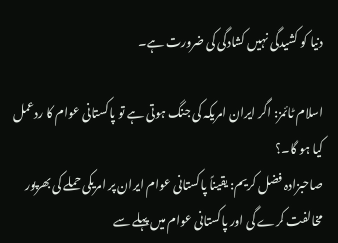دنیا کو کشیدگی نہیں کشادگی کی ضرورت ہے۔

اسلام ٹائمز: اگر ایران امریکہ کی جنگ ہوتی ہے تو پاکستانی عوام کا ردعمل کیا ہو گا۔؟
صاحبزادہ فضل کریم: یقیناً پاکستانی عوام ایران پر امریکی حملے کی بھرپور مخالفت کرے گی اور پاکستانی عوام میں پہلے سے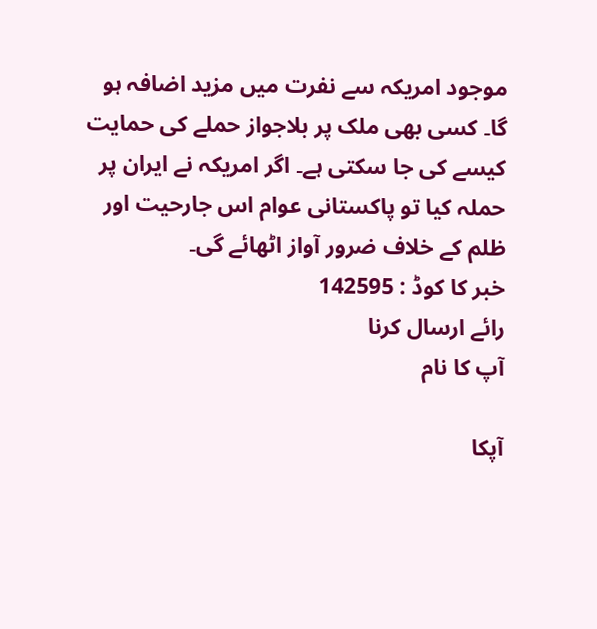موجود امریکہ سے نفرت میں مزید اضافہ ہو گا۔ کسی بھی ملک پر بلاجواز حملے کی حمایت کیسے کی جا سکتی ہے۔ اگر امریکہ نے ایران پر حملہ کیا تو پاکستانی عوام اس جارحیت اور ظلم کے خلاف ضرور آواز اٹھائے گی۔
خبر کا کوڈ : 142595
رائے ارسال کرنا
آپ کا نام

آپکا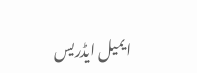ایمیل ایڈریس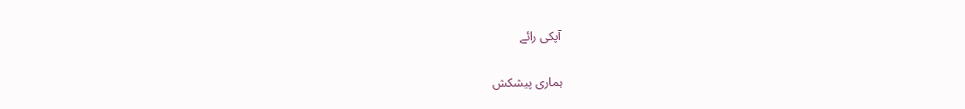آپکی رائے

ہماری پیشکش